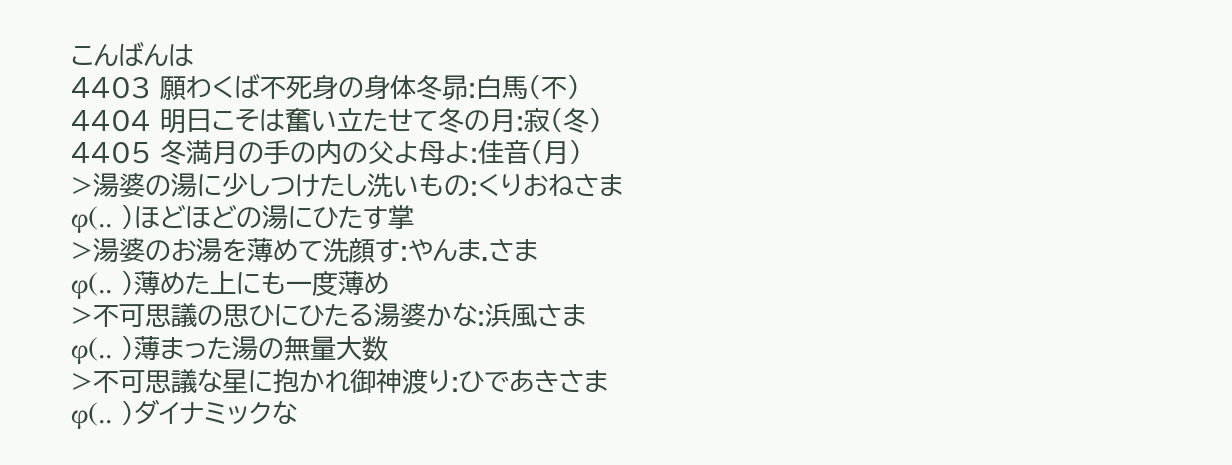こんばんは
4403 願わくば不死身の身体冬昴:白馬(不)
4404 明日こそは奮い立たせて冬の月:寂(冬)
4405 冬満月の手の内の父よ母よ:佳音(月)
>湯婆の湯に少しつけたし洗いもの:くりおねさま
φ(.. )ほどほどの湯にひたす掌
>湯婆のお湯を薄めて洗顔す:やんま.さま
φ(.. )薄めた上にも一度薄め
>不可思議の思ひにひたる湯婆かな:浜風さま
φ(.. )薄まった湯の無量大数
>不可思議な星に抱かれ御神渡り:ひであきさま
φ(.. )ダイナミックな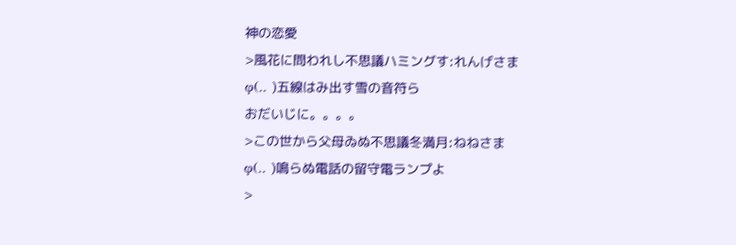神の恋愛
>風花に問われし不思議ハミングす:れんげさま
φ(.. )五線はみ出す雪の音符ら
おだいじに。。。。
>この世から父母ゐぬ不思議冬満月:ねねさま
φ(.. )鳴らぬ電話の留守電ランプよ
>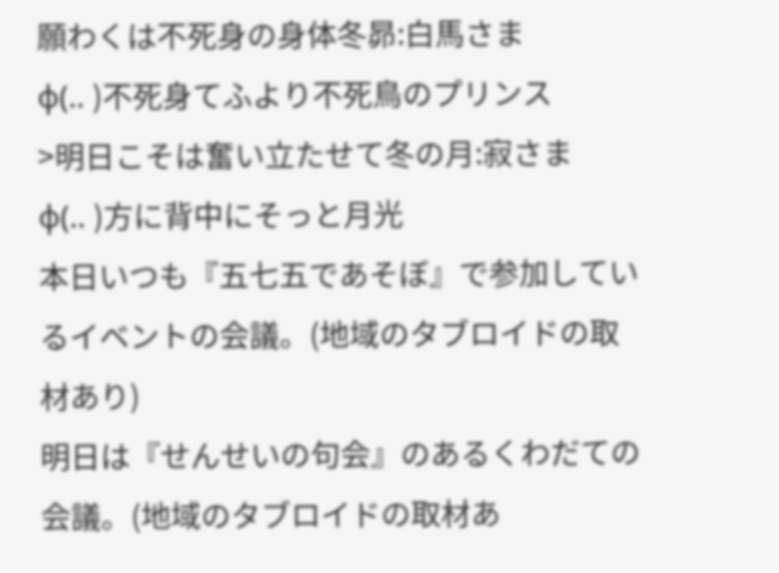願わくは不死身の身体冬昴:白馬さま
φ(.. )不死身てふより不死鳥のプリンス
>明日こそは奮い立たせて冬の月:寂さま
φ(.. )方に背中にそっと月光
本日いつも『五七五であそぼ』で参加しているイベントの会議。(地域のタブロイドの取材あり)
明日は『せんせいの句会』のあるくわだての会議。(地域のタブロイドの取材あ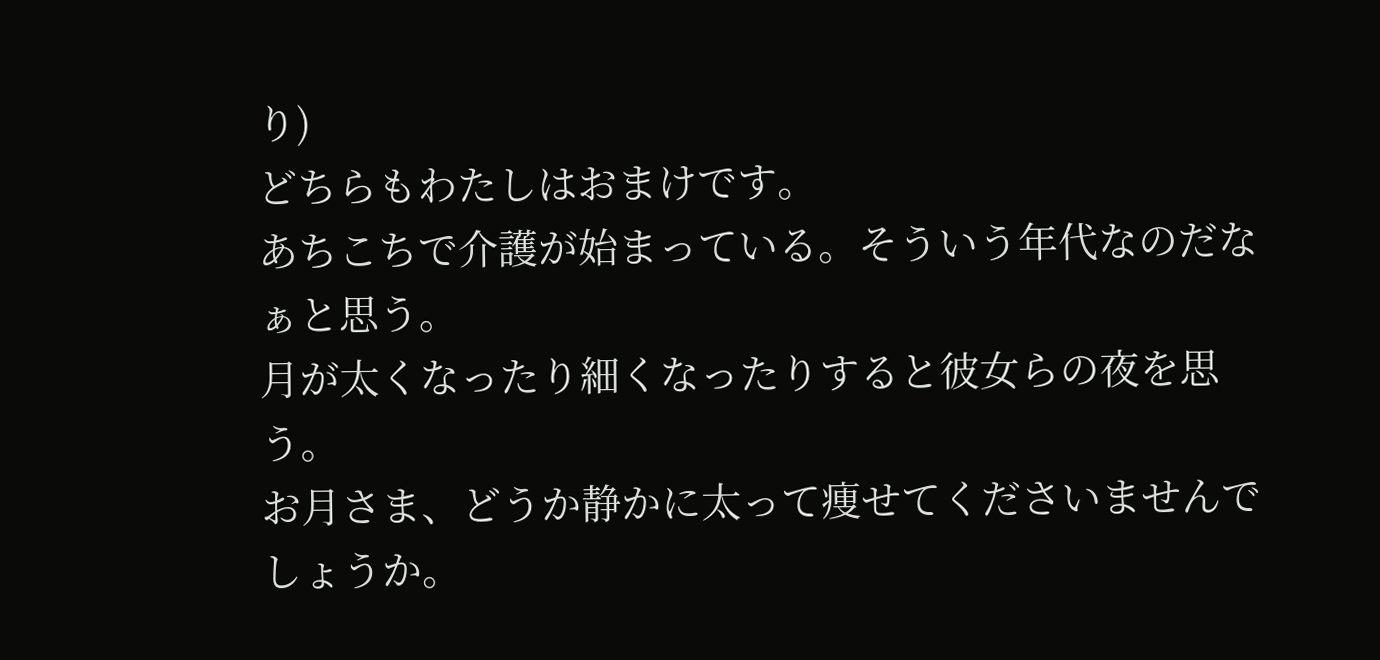り)
どちらもわたしはおまけです。
あちこちで介護が始まっている。そういう年代なのだなぁと思う。
月が太くなったり細くなったりすると彼女らの夜を思う。
お月さま、どうか静かに太って痩せてくださいませんでしょうか。